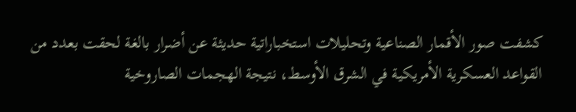كشفت صور الأقمار الصناعية وتحليلات استخباراتية حديثة عن أضرار بالغة لحقت بعدد من القواعد العسكرية الأمريكية في الشرق الأوسط، نتيجة الهجمات الصاروخية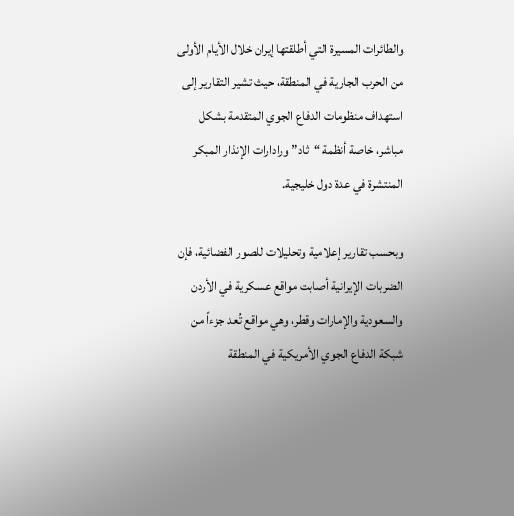والطائرات المسيرة التي أطلقتها إيران خلال الأيام الأولى من الحرب الجارية في المنطقة، حيث تشير التقارير إلى استهداف منظومات الدفاع الجوي المتقدمة بشكل مباشر، خاصة أنظمة “ثاد” ورادارات الإنذار المبكر المنتشرة في عدة دول خليجية.

وبحسب تقارير إعلامية وتحليلات للصور الفضائية، فإن الضربات الإيرانية أصابت مواقع عسكرية في الأردن والسعودية والإمارات وقطر، وهي مواقع تُعد جزءاً من شبكة الدفاع الجوي الأمريكية في المنطقة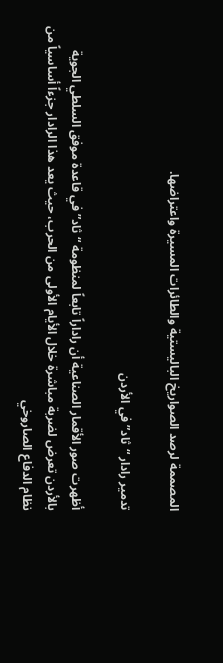المصممة لرصد الصواريخ الباليستية والطائرات المسيرة واعتراضها.

تدمير رادار “ثاد” في الأردن

أظهرت صور الأقمار الصناعية أن راداراً تابعاً لمنظومة “ثاد” في قاعدة موفق السلطي الجوية بالأردن تعرض لضربة مباشرة خلال الأيام الأولى من الحرب، حيث يعد هذا الرادار جزءاً أساسياً من نظام الدفاع الصاروخي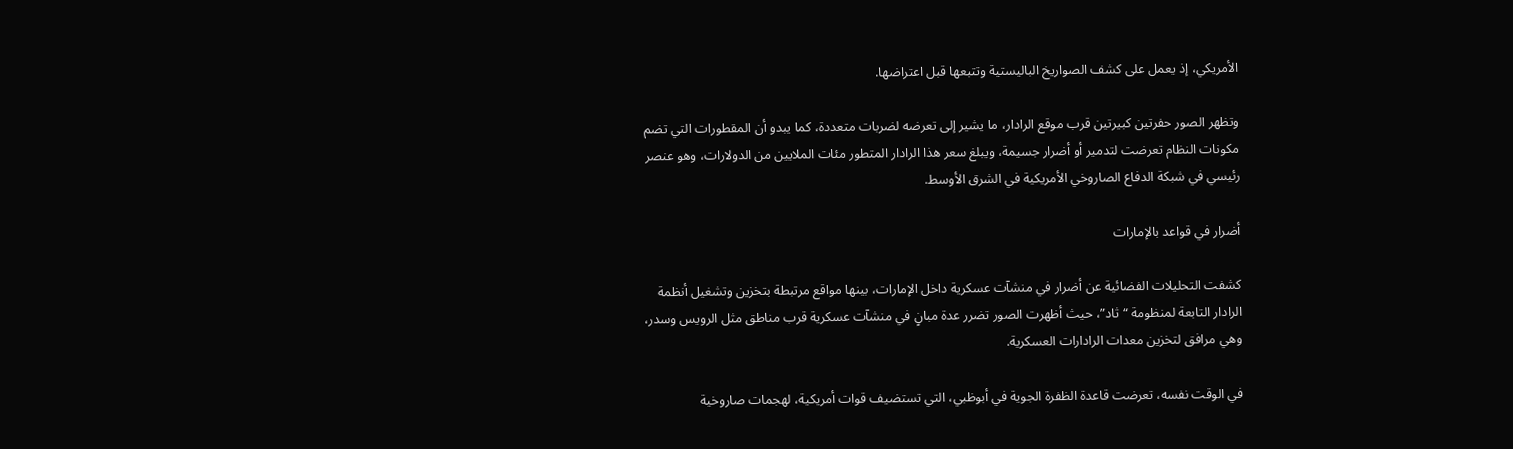الأمريكي، إذ يعمل على كشف الصواريخ الباليستية وتتبعها قبل اعتراضها.

وتظهر الصور حفرتين كبيرتين قرب موقع الرادار، ما يشير إلى تعرضه لضربات متعددة، كما يبدو أن المقطورات التي تضم مكونات النظام تعرضت لتدمير أو أضرار جسيمة، ويبلغ سعر هذا الرادار المتطور مئات الملايين من الدولارات، وهو عنصر رئيسي في شبكة الدفاع الصاروخي الأمريكية في الشرق الأوسط.

أضرار في قواعد بالإمارات

كشفت التحليلات الفضائية عن أضرار في منشآت عسكرية داخل الإمارات، بينها مواقع مرتبطة بتخزين وتشغيل أنظمة الرادار التابعة لمنظومة “ثاد”، حيث أظهرت الصور تضرر عدة مبانٍ في منشآت عسكرية قرب مناطق مثل الرويس وسدر، وهي مرافق لتخزين معدات الرادارات العسكرية.

في الوقت نفسه، تعرضت قاعدة الظفرة الجوية في أبوظبي، التي تستضيف قوات أمريكية، لهجمات صاروخية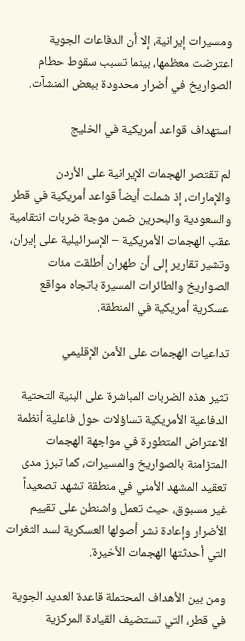ومسيرات إيرانية، إلا أن الدفاعات الجوية اعترضت معظمها، بينما تسبب سقوط حطام الصواريخ في أضرار محدودة ببعض المنشآت.

استهداف قواعد أمريكية في الخليج

لم تقتصر الهجمات الإيرانية على الأردن والإمارات، إذ شملت أيضاً قواعد أمريكية في قطر والسعودية والبحرين ضمن موجة ضربات انتقامية عقب الهجمات الأمريكية – الإسرائيلية على إيران، وتشير تقارير إلى أن طهران أطلقت مئات الصواريخ والطائرات المسيرة باتجاه مواقع عسكرية أمريكية في المنطقة.

تداعيات الهجمات على الأمن الإقليمي

تثير هذه الضربات المباشرة على البنية التحتية الدفاعية الأمريكية تساؤلات حول فاعلية أنظمة الاعتراض المتطورة في مواجهة الهجمات المتزامنة بالصواريخ والمسيرات، كما تبرز مدى تعقيد المشهد الأمني في منطقة تشهد تصعيداً غير مسبوق، حيث تعمل واشنطن على تقييم الأضرار وإعادة نشر أصولها العسكرية لسد الثغرات التي أحدثتها الهجمات الأخيرة.

ومن بين الأهداف المحتملة قاعدة العديد الجوية في قطر، التي تستضيف القيادة المركزية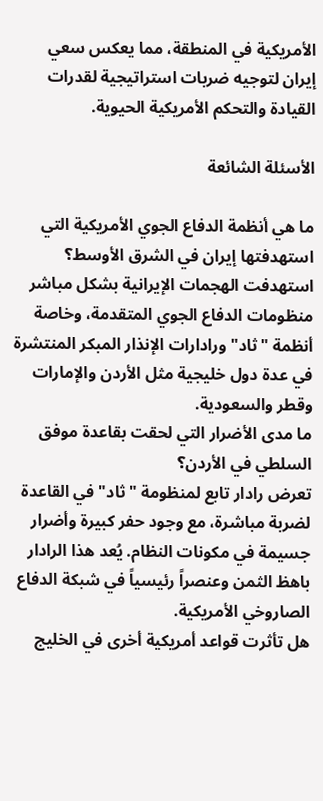الأمريكية في المنطقة، مما يعكس سعي إيران لتوجيه ضربات استراتيجية لقدرات القيادة والتحكم الأمريكية الحيوية.

الأسئلة الشائعة

ما هي أنظمة الدفاع الجوي الأمريكية التي استهدفتها إيران في الشرق الأوسط؟
استهدفت الهجمات الإيرانية بشكل مباشر منظومات الدفاع الجوي المتقدمة، وخاصة أنظمة "ثاد" ورادارات الإنذار المبكر المنتشرة في عدة دول خليجية مثل الأردن والإمارات وقطر والسعودية.
ما مدى الأضرار التي لحقت بقاعدة موفق السلطي في الأردن؟
تعرض رادار تابع لمنظومة "ثاد" في القاعدة لضربة مباشرة، مع وجود حفر كبيرة وأضرار جسيمة في مكونات النظام. يُعد هذا الرادار باهظ الثمن وعنصراً رئيسياً في شبكة الدفاع الصاروخي الأمريكية.
هل تأثرت قواعد أمريكية أخرى في الخليج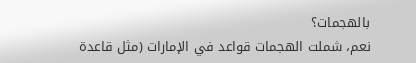بالهجمات؟
نعم، شملت الهجمات قواعد في الإمارات (مثل قاعدة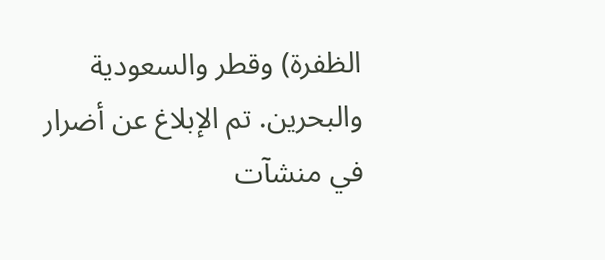الظفرة) وقطر والسعودية والبحرين. تم الإبلاغ عن أضرار في منشآت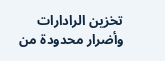تخزين الرادارات وأضرار محدودة من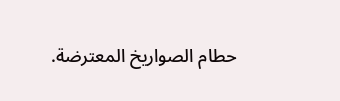حطام الصواريخ المعترضة.